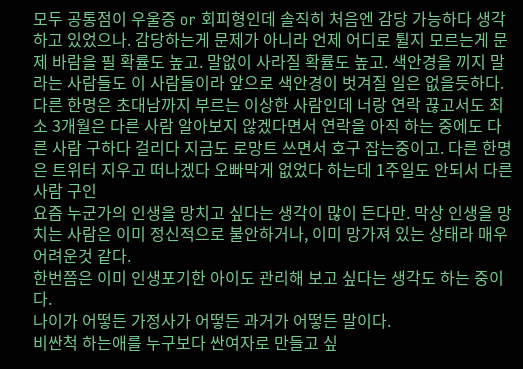모두 공통점이 우울증 or 회피형인데 솔직히 처음엔 감당 가능하다 생각하고 있었으나. 감당하는게 문제가 아니라 언제 어디로 튈지 모르는게 문제 바람을 필 확률도 높고. 말없이 사라질 확률도 높고. 색안경을 끼지 말라는 사람들도 이 사람들이라 앞으로 색안경이 벗겨질 일은 없을듯하다.
다른 한명은 초대남까지 부르는 이상한 사람인데 너랑 연락 끊고서도 최소 3개월은 다른 사람 알아보지 않겠다면서 연락을 아직 하는 중에도 다른 사람 구하다 걸리다 지금도 로망트 쓰면서 호구 잡는중이고. 다른 한명은 트위터 지우고 떠나겠다 오빠막게 없었다 하는데 1주일도 안되서 다른사람 구인
요즘 누군가의 인생을 망치고 싶다는 생각이 많이 든다만. 막상 인생을 망치는 사람은 이미 정신적으로 불안하거나, 이미 망가져 있는 상태라 매우 어려운것 같다.
한번쯤은 이미 인생포기한 아이도 관리해 보고 싶다는 생각도 하는 중이다.
나이가 어떻든 가정사가 어떻든 과거가 어떻든 말이다.
비싼척 하는애를 누구보다 싼여자로 만들고 싶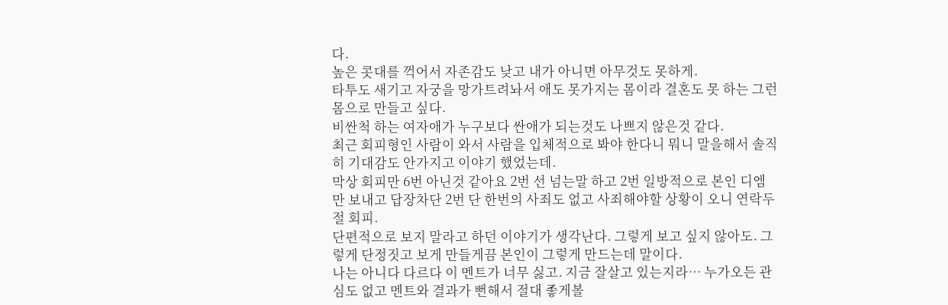다.
높은 콧대를 꺽어서 자존감도 낮고 내가 아니면 아무것도 못하게.
타투도 새기고 자궁을 망가트려놔서 애도 못가지는 몸이라 결혼도 못 하는 그런몸으로 만들고 싶다.
비싼척 하는 여자애가 누구보다 싼애가 되는것도 나쁘지 않은것 같다.
최근 회피형인 사람이 와서 사람을 입체적으로 봐야 한다니 뭐니 말을해서 솔직히 기대감도 안가지고 이야기 했었는데.
막상 회피만 6번 아닌것 같아요 2번 선 넘는말 하고 2번 일방적으로 본인 디엠만 보내고 답장차단 2번 단 한번의 사죄도 없고 사죄해야할 상황이 오니 연락두절 회피.
단편적으로 보지 말라고 하던 이야기가 생각난다. 그렇게 보고 싶지 않아도. 그렇게 단정짓고 보게 만들게끔 본인이 그렇게 만드는데 말이다.
나는 아니다 다르다 이 멘트가 너무 싫고. 지금 잘살고 있는지라… 누가오든 관심도 없고 멘트와 결과가 뻔해서 절대 좋게볼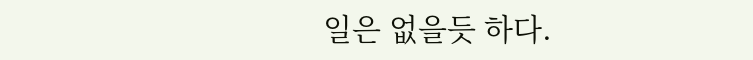일은 없을듯 하다.